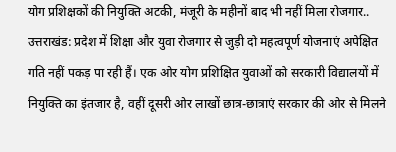योग प्रशिक्षकों की नियुक्ति अटकी, मंजूरी के महीनों बाद भी नहीं मिला रोजगार..
उत्तराखंड: प्रदेश में शिक्षा और युवा रोजगार से जुड़ी दो महत्वपूर्ण योजनाएं अपेक्षित गति नहीं पकड़ पा रही हैं। एक ओर योग प्रशिक्षित युवाओं को सरकारी विद्यालयों में नियुक्ति का इंतजार है, वहीं दूसरी ओर लाखों छात्र-छात्राएं सरकार की ओर से मिलने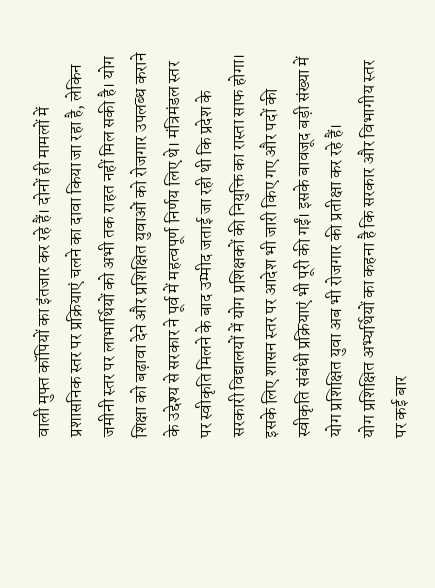वाली मुफ्त कॉपियों का इंतजार कर रहे हैं। दोनों ही मामलों में प्रशासनिक स्तर पर प्रक्रियाएं चलने का दावा किया जा रहा है, लेकिन जमीनी स्तर पर लाभार्थियों को अभी तक राहत नहीं मिल सकी है। योग शिक्षा को बढ़ावा देने और प्रशिक्षित युवाओं को रोजगार उपलब्ध कराने के उद्देश्य से सरकार ने पूर्व में महत्वपूर्ण निर्णय लिए थे। मंत्रिमंडल स्तर पर स्वीकृति मिलने के बाद उम्मीद जताई जा रही थी कि प्रदेश के सरकारी विद्यालयों में योग प्रशिक्षकों की नियुक्ति का रास्ता साफ होगा। इसके लिए शासन स्तर पर आदेश भी जारी किए गए और पदों की स्वीकृति संबंधी प्रक्रियाएं भी पूरी की गईं। इसके बावजूद बड़ी संख्या में योग प्रशिक्षित युवा अब भी रोजगार की प्रतीक्षा कर रहे हैं।
योग प्रशिक्षित अभ्यर्थियों का कहना है कि सरकार और विभागीय स्तर पर कई बार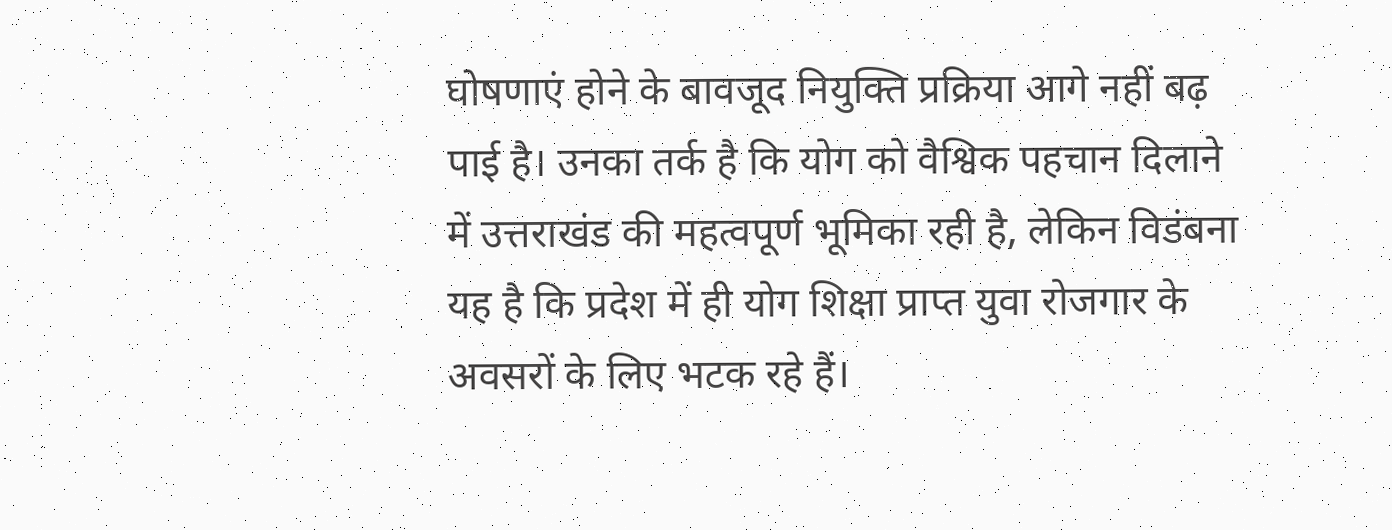घोषणाएं होने के बावजूद नियुक्ति प्रक्रिया आगे नहीं बढ़ पाई है। उनका तर्क है कि योग को वैश्विक पहचान दिलाने में उत्तराखंड की महत्वपूर्ण भूमिका रही है, लेकिन विडंबना यह है कि प्रदेश में ही योग शिक्षा प्राप्त युवा रोजगार के अवसरों के लिए भटक रहे हैं।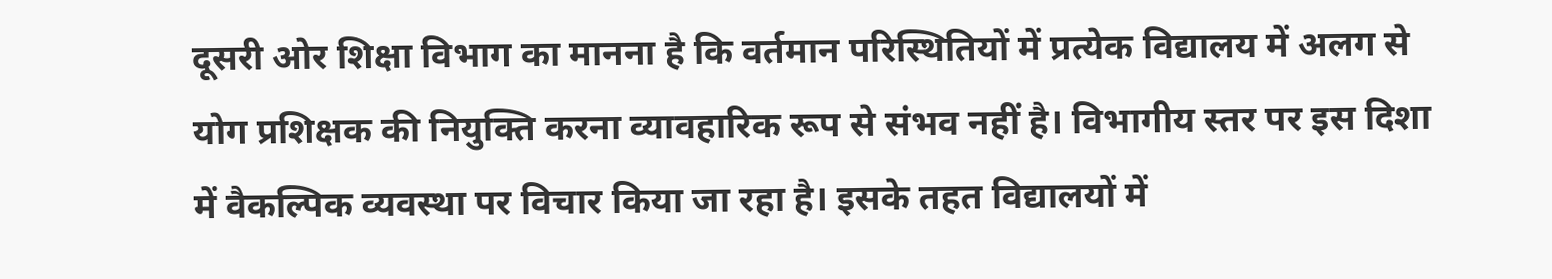दूसरी ओर शिक्षा विभाग का मानना है कि वर्तमान परिस्थितियों में प्रत्येक विद्यालय में अलग से योग प्रशिक्षक की नियुक्ति करना व्यावहारिक रूप से संभव नहीं है। विभागीय स्तर पर इस दिशा में वैकल्पिक व्यवस्था पर विचार किया जा रहा है। इसके तहत विद्यालयों में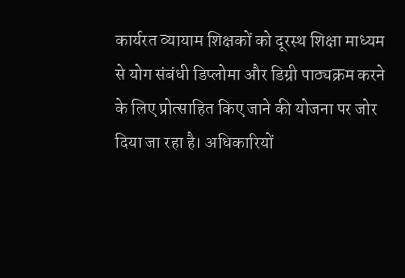कार्यरत व्यायाम शिक्षकों को दूरस्थ शिक्षा माध्यम से योग संबंधी डिप्लोमा और डिग्री पाठ्यक्रम करने के लिए प्रोत्साहित किए जाने की योजना पर जोर दिया जा रहा है। अधिकारियों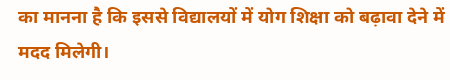का मानना है कि इससे विद्यालयों में योग शिक्षा को बढ़ावा देने में मदद मिलेगी।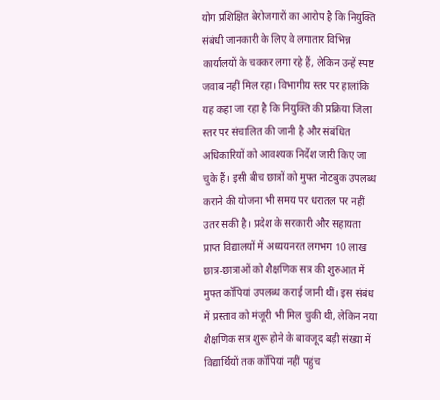योग प्रशिक्षित बेरोजगारों का आरोप है कि नियुक्ति संबंधी जानकारी के लिए वे लगातार विभिन्न कार्यालयों के चक्कर लगा रहे हैं, लेकिन उन्हें स्पष्ट जवाब नहीं मिल रहा। विभागीय स्तर पर हालांकि यह कहा जा रहा है कि नियुक्ति की प्रक्रिया जिला स्तर पर संचालित की जानी है और संबंधित अधिकारियों को आवश्यक निर्देश जारी किए जा चुके हैं। इसी बीच छात्रों को मुफ्त नोटबुक उपलब्ध कराने की योजना भी समय पर धरातल पर नहीं उतर सकी है। प्रदेश के सरकारी और सहायता प्राप्त विद्यालयों में अध्ययनरत लगभग 10 लाख छात्र-छात्राओं को शैक्षणिक सत्र की शुरुआत में मुफ्त कॉपियां उपलब्ध कराई जानी थीं। इस संबंध में प्रस्ताव को मंजूरी भी मिल चुकी थी, लेकिन नया शैक्षणिक सत्र शुरू होने के बावजूद बड़ी संख्या में विद्यार्थियों तक कॉपियां नहीं पहुंच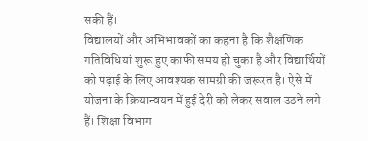सकी हैं।
विद्यालयों और अभिभावकों का कहना है कि शैक्षणिक गतिविधियां शुरू हुए काफी समय हो चुका है और विद्यार्थियों को पढ़ाई के लिए आवश्यक सामग्री की जरूरत है। ऐसे में योजना के क्रियान्वयन में हुई देरी को लेकर सवाल उठने लगे हैं। शिक्षा विभाग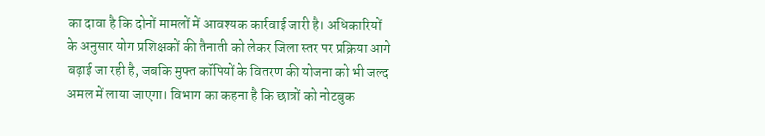का दावा है कि दोनों मामलों में आवश्यक कार्रवाई जारी है। अधिकारियों के अनुसार योग प्रशिक्षकों की तैनाती को लेकर जिला स्तर पर प्रक्रिया आगे बढ़ाई जा रही है, जबकि मुफ्त कॉपियों के वितरण की योजना को भी जल्द अमल में लाया जाएगा। विभाग का कहना है कि छात्रों को नोटबुक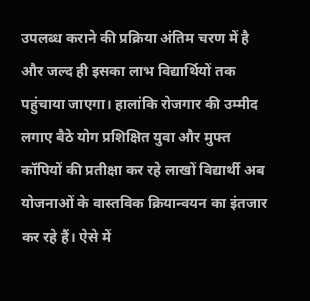उपलब्ध कराने की प्रक्रिया अंतिम चरण में है और जल्द ही इसका लाभ विद्यार्थियों तक पहुंचाया जाएगा। हालांकि रोजगार की उम्मीद लगाए बैठे योग प्रशिक्षित युवा और मुफ्त कॉपियों की प्रतीक्षा कर रहे लाखों विद्यार्थी अब योजनाओं के वास्तविक क्रियान्वयन का इंतजार कर रहे हैं। ऐसे में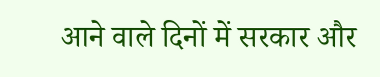आने वाले दिनों में सरकार और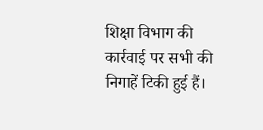शिक्षा विभाग की कार्रवाई पर सभी की निगाहें टिकी हुई हैं।